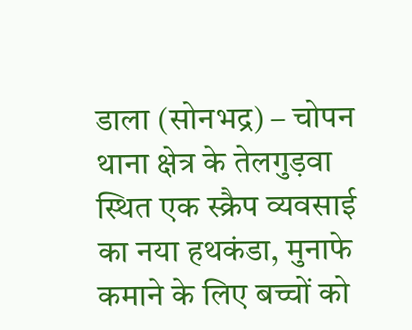डाला (सोनभद्र) – चोपन थाना क्षेत्र के तेलगुड़वा स्थित एक स्क्रैप व्यवसाई का नया हथकंडा, मुनाफे कमाने के लिए बच्चों को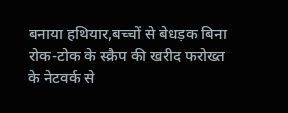बनाया हथियार,बच्चों से बेधड़क बिना रोक-टोक के स्क्रैप की खरीद फरोख्त के नेटवर्क से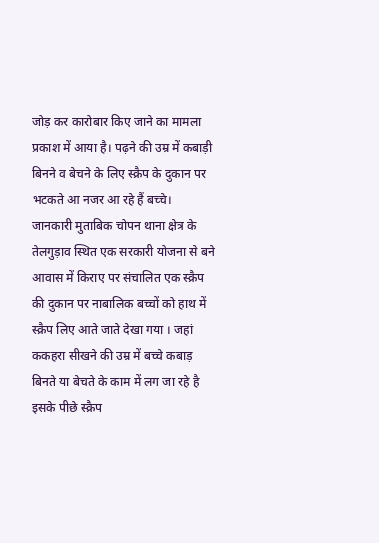जोड़ कर कारोबार किए जाने का मामला प्रकाश में आया है। पढ़ने की उम्र में कबाड़ी बिनने व बेचने के लिए स्क्रैप के दुकान पर भटकते आ नजर आ रहे हैं बच्चे।
जानकारी मुताबिक चोपन थाना क्षेत्र के तेलगुड़ाव स्थित एक सरकारी योजना से बने आवास में किराए पर संचालित एक स्क्रैप की दुकान पर नाबालिक बच्चों को हाथ में स्क्रैप लिए आते जाते देखा गया । जहां ककहरा सीखने की उम्र में बच्चे कबाड़ बिनते या बेचते के काम में लग जा रहे है इसके पीछे स्क्रैप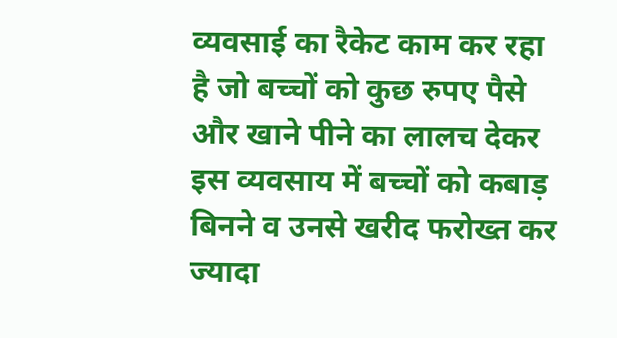व्यवसाई का रैकेट काम कर रहा है जो बच्चों को कुछ रुपए पैसे और खाने पीने का लालच देकर इस व्यवसाय में बच्चों को कबाड़ बिनने व उनसे खरीद फरोख्त कर ज्यादा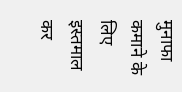मुनाफा कमाने के लिए इस्तमाल कर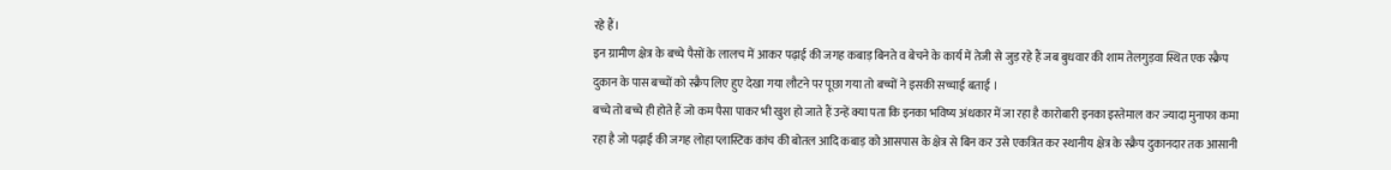रहे हैं।
इन ग्रामीण क्षेत्र के बच्चे पैसों के लालच में आकर पढ़ाई की जगह कबाड़ बिनते व बेचने के कार्य में तेजी से जुड़ रहे हैं जब बुधवार की शाम तेलगुड़वा स्थित एक स्क्रैप दुकान के पास बच्चों को स्क्रैप लिए हुए देखा गया लौटने पर पूछा गया तो बच्चों ने इसकी सच्चाई बताई ।
बच्चे तो बच्चे ही होते हैं जो कम पैसा पाकर भी खुश हो जाते हैं उन्हें क्या पता कि इनका भविष्य अंधकार में जा रहा है कारोबारी इनका इस्तेमाल कर ज्यादा मुनाफा कमा रहा है जो पढ़ाई की जगह लोहा प्लास्टिक कांच की बोतल आदि कबाड़ को आसपास के क्षेत्र से बिन कर उसे एकत्रित कर स्थानीय क्षेत्र के स्क्रैप दुकानदार तक आसानी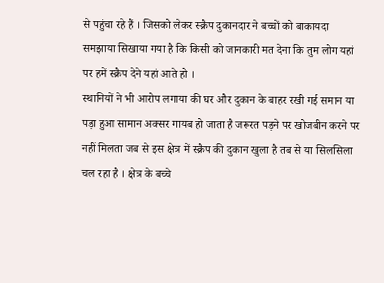से पहुंचा रहे हैं । जिसको लेकर स्क्रैप दुकानदार ने बच्चों को बाकायदा समझाया सिखाया गया है कि किसी को जानकारी मत देना कि तुम लोग यहां पर हमें स्क्रैप देने यहां आते हो ।
स्थानियों ने भी आरोप लगाया की घर और दुकान के बाहर रखी गई समान या पड़ा हुआ सामान अक्सर गायब हो जाता है जरूरत पड़ने पर खोजबीन करने पर नहीं मिलता जब से इस क्षेत्र में स्क्रैप की दुकान खुला है तब से या सिलसिला चल रहा है । क्षेत्र के बच्चे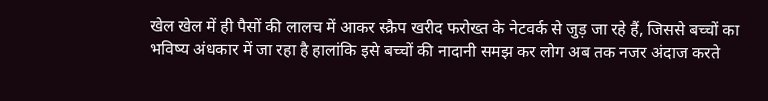खेल खेल में ही पैसों की लालच में आकर स्क्रैप खरीद फरोख्त के नेटवर्क से जुड़ जा रहे हैं, जिससे बच्चों का भविष्य अंधकार में जा रहा है हालांकि इसे बच्चों की नादानी समझ कर लोग अब तक नजर अंदाज करते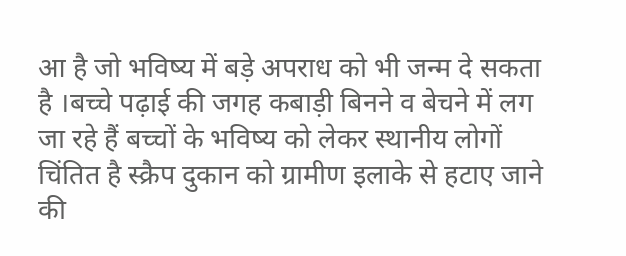आ है जो भविष्य में बड़े अपराध को भी जन्म दे सकता है ।बच्चे पढ़ाई की जगह कबाड़ी बिनने व बेचने में लग जा रहे हैं बच्चों के भविष्य को लेकर स्थानीय लोगों चिंतित है स्क्रैप दुकान को ग्रामीण इलाके से हटाए जाने की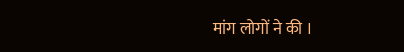मांग लोगों ने की ।